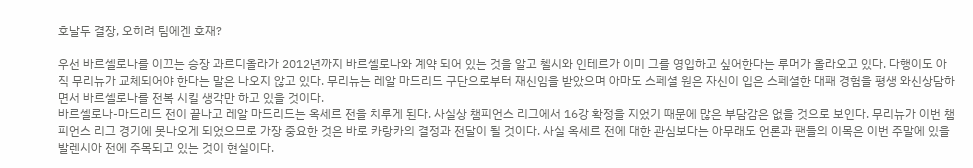호날두 결장, 오히려 팀에겐 호재?

우선 바르셀로나를 이끄는 승장 과르디올라가 2012년까지 바르셀로나와 계약 되어 있는 것을 알고 첼시와 인테르가 이미 그를 영입하고 싶어한다는 루머가 올라오고 있다. 다행이도 아직 무리뉴가 교체되어야 한다는 말은 나오지 않고 있다. 무리뉴는 레알 마드리드 구단으로부터 재신임을 받았으며 아마도 스페셜 원은 자신이 입은 스페셜한 대패 경험을 평생 와신상담하면서 바르셀로나를 전복 시킬 생각만 하고 있을 것이다.
바르셀로나-마드리드 전이 끝나고 레알 마드리드는 옥세르 전을 치루게 된다. 사실상 챔피언스 리그에서 16강 확정을 지었기 때문에 많은 부담감은 없을 것으로 보인다. 무리뉴가 이번 챔피언스 리그 경기에 못나오게 되었으므로 가장 중요한 것은 바로 카랑카의 결정과 전달이 될 것이다. 사실 옥세르 전에 대한 관심보다는 아무래도 언론과 팬들의 이목은 이번 주말에 있을 발렌시아 전에 주목되고 있는 것이 현실이다.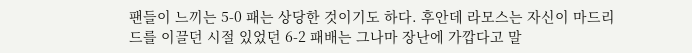팬들이 느끼는 5-0 패는 상당한 것이기도 하다. 후안데 라모스는 자신이 마드리드를 이끌던 시절 있었던 6-2 패배는 그나마 장난에 가깝다고 말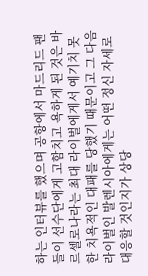하는 인터뷰를 했으며 공항에서 마드리드 팬들이 선수단에게 고함치고 욕하게 된 것은 바르셀로나라는 최대 라이벌에게서 예기치 못한 치욕적인 대패를 당했기 때문이고 그 다음 라이벌인 발렌시아에게는 어떤 정신 자세로 대응할 것인지가 상당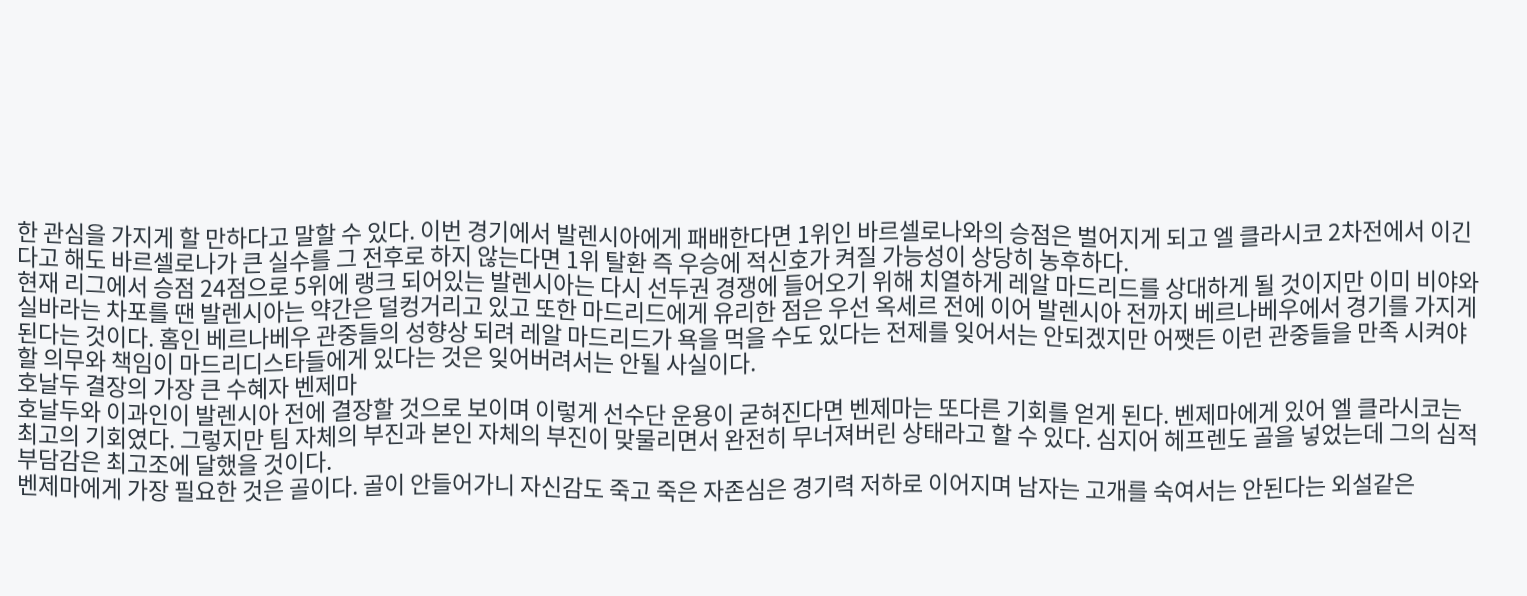한 관심을 가지게 할 만하다고 말할 수 있다. 이번 경기에서 발렌시아에게 패배한다면 1위인 바르셀로나와의 승점은 벌어지게 되고 엘 클라시코 2차전에서 이긴다고 해도 바르셀로나가 큰 실수를 그 전후로 하지 않는다면 1위 탈환 즉 우승에 적신호가 켜질 가능성이 상당히 농후하다.
현재 리그에서 승점 24점으로 5위에 랭크 되어있는 발렌시아는 다시 선두권 경쟁에 들어오기 위해 치열하게 레알 마드리드를 상대하게 될 것이지만 이미 비야와 실바라는 차포를 땐 발렌시아는 약간은 덜컹거리고 있고 또한 마드리드에게 유리한 점은 우선 옥세르 전에 이어 발렌시아 전까지 베르나베우에서 경기를 가지게 된다는 것이다. 홈인 베르나베우 관중들의 성향상 되려 레알 마드리드가 욕을 먹을 수도 있다는 전제를 잊어서는 안되겠지만 어쨋든 이런 관중들을 만족 시켜야할 의무와 책임이 마드리디스타들에게 있다는 것은 잊어버려서는 안될 사실이다.
호날두 결장의 가장 큰 수혜자 벤제마
호날두와 이과인이 발렌시아 전에 결장할 것으로 보이며 이렇게 선수단 운용이 굳혀진다면 벤제마는 또다른 기회를 얻게 된다. 벤제마에게 있어 엘 클라시코는 최고의 기회였다. 그렇지만 팀 자체의 부진과 본인 자체의 부진이 맞물리면서 완전히 무너져버린 상태라고 할 수 있다. 심지어 헤프렌도 골을 넣었는데 그의 심적 부담감은 최고조에 달했을 것이다.
벤제마에게 가장 필요한 것은 골이다. 골이 안들어가니 자신감도 죽고 죽은 자존심은 경기력 저하로 이어지며 남자는 고개를 숙여서는 안된다는 외설같은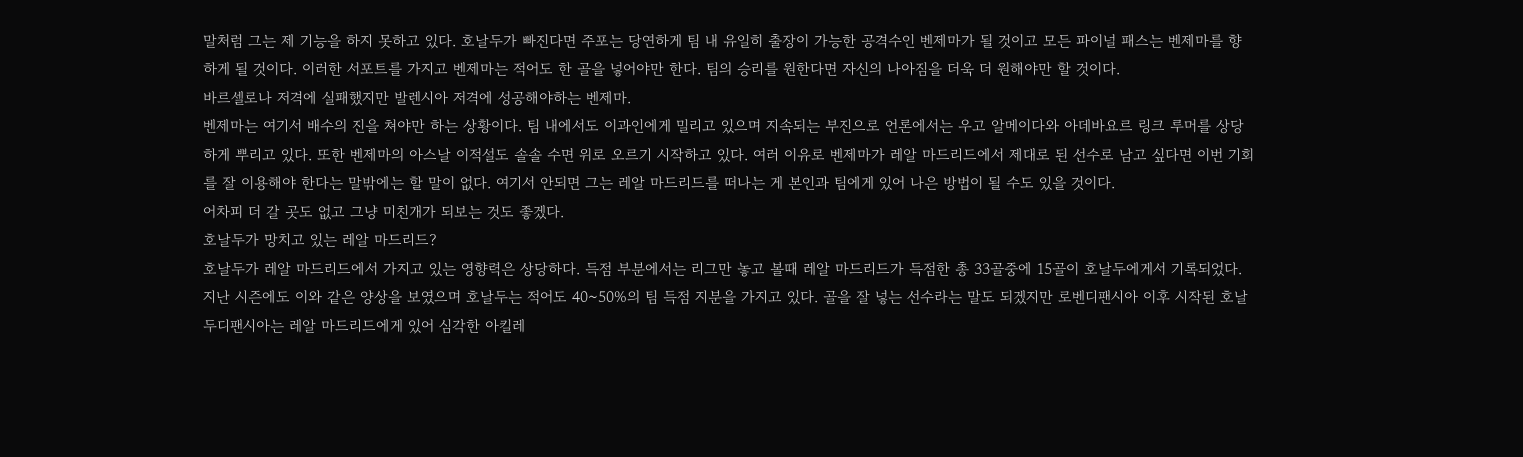말처럼 그는 제 기능을 하지 못하고 있다. 호날두가 빠진다면 주포는 당연하게 팀 내 유일히 출장이 가능한 공격수인 벤제마가 될 것이고 모든 파이널 패스는 벤제마를 향하게 될 것이다. 이러한 서포트를 가지고 벤제마는 적어도 한 골을 넣어야만 한다. 팀의 승리를 원한다면 자신의 나아짐을 더욱 더 원해야만 할 것이다.
바르셀로나 저격에 실패했지만 발렌시아 저격에 성공해야하는 벤제마.
벤제마는 여기서 배수의 진을 쳐야만 하는 상황이다. 팀 내에서도 이과인에게 밀리고 있으며 지속되는 부진으로 언론에서는 우고 알메이다와 아데바요르 링크 루머를 상당하게 뿌리고 있다. 또한 벤제마의 아스날 이적설도 솔솔 수면 위로 오르기 시작하고 있다. 여러 이유로 벤제마가 레알 마드리드에서 제대로 된 선수로 남고 싶다면 이번 기회를 잘 이용해야 한다는 말밖에는 할 말이 없다. 여기서 안되면 그는 레알 마드리드를 떠나는 게 본인과 팀에게 있어 나은 방법이 될 수도 있을 것이다.
어차피 더 갈 곳도 없고 그냥 미친개가 되보는 것도 좋겠다.
호날두가 망치고 있는 레알 마드리드?
호날두가 레알 마드리드에서 가지고 있는 영향력은 상당하다. 득점 부분에서는 리그만 놓고 볼때 레알 마드리드가 득점한 총 33골중에 15골이 호날두에게서 기록되었다. 지난 시즌에도 이와 같은 양상을 보였으며 호날두는 적어도 40~50%의 팀 득점 지분을 가지고 있다. 골을 잘 넣는 선수라는 말도 되겠지만 로벤디팬시아 이후 시작된 호날두디팬시아는 레알 마드리드에게 있어 심각한 아킬레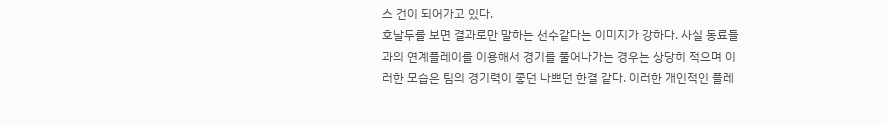스 건이 되어가고 있다.
호날두를 보면 결과로만 말하는 선수같다는 이미지가 강하다. 사실 동료들과의 연계플레이를 이용해서 경기를 풀어나가는 경우는 상당히 적으며 이러한 모습은 팀의 경기력이 좋던 나쁘던 한결 같다. 이러한 개인적인 플레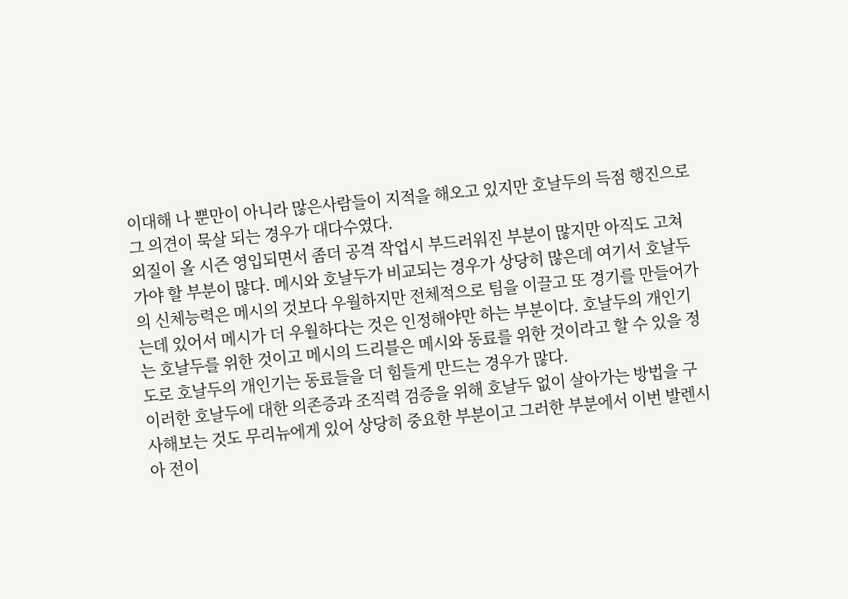이대해 나 뿐만이 아니라 많은사람들이 지적을 해오고 있지만 호날두의 득점 행진으로 그 의견이 묵살 되는 경우가 대다수였다.
외질이 올 시즌 영입되면서 좀더 공격 작업시 부드러워진 부분이 많지만 아직도 고쳐가야 할 부분이 많다. 메시와 호날두가 비교되는 경우가 상당히 많은데 여기서 호날두의 신체능력은 메시의 것보다 우월하지만 전체적으로 팀을 이끌고 또 경기를 만들어가는데 있어서 메시가 더 우월하다는 것은 인정해야만 하는 부분이다. 호날두의 개인기는 호날두를 위한 것이고 메시의 드리블은 메시와 동료를 위한 것이라고 할 수 있을 정도로 호날두의 개인기는 동료들을 더 힘들게 만드는 경우가 많다.
이러한 호날두에 대한 의존증과 조직력 검증을 위해 호날두 없이 살아가는 방법을 구사해보는 것도 무리뉴에게 있어 상당히 중요한 부분이고 그러한 부분에서 이번 발렌시아 전이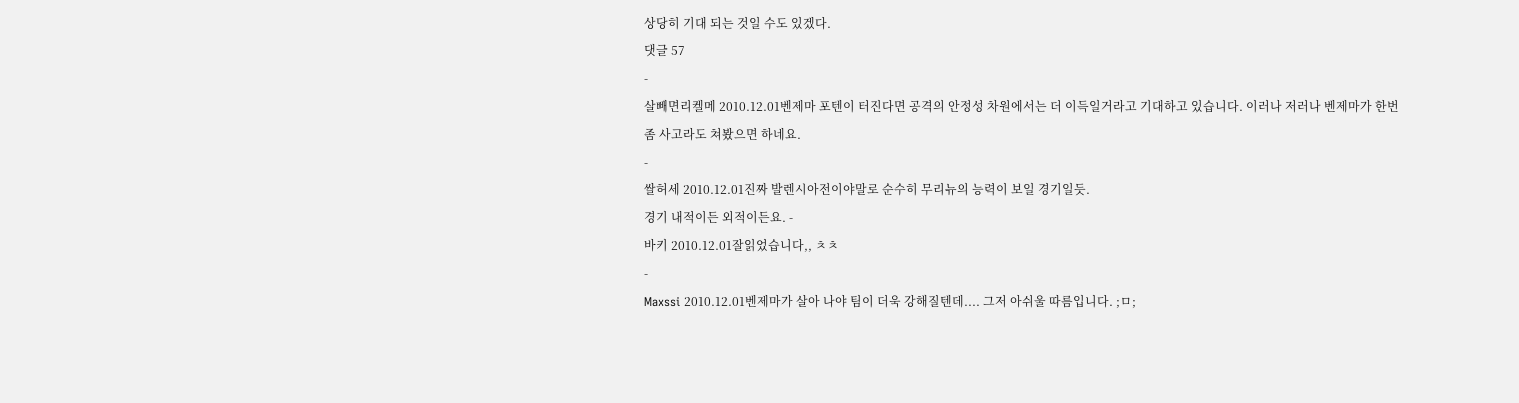상당히 기대 되는 것일 수도 있겠다.
댓글 57
-
살빼면리켈메 2010.12.01벤제마 포텐이 터진다면 공격의 안정성 차원에서는 더 이득일거라고 기대하고 있습니다. 이러나 저러나 벤제마가 한번 좀 사고라도 쳐봤으면 하네요.
-
쌀허세 2010.12.01진짜 발렌시아전이야말로 순수히 무리뉴의 능력이 보일 경기일듯.
경기 내적이든 외적이든요. -
바키 2010.12.01잘읽었습니다,, ㅊㅊ
-
Maxssi 2010.12.01벤제마가 살아 나야 팀이 더욱 강해질텐데.... 그저 아쉬울 따름입니다. ;ㅁ;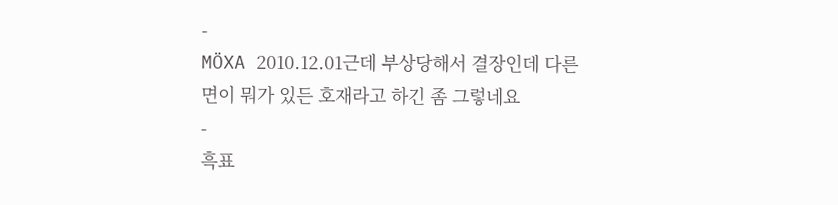-
MÖXA 2010.12.01근데 부상당해서 결장인데 다른 면이 뭐가 있든 호재라고 하긴 좀 그렇네요
-
흑표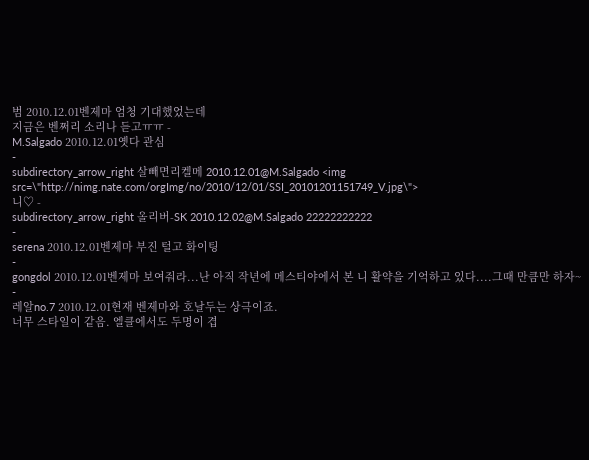범 2010.12.01벤제마 엄청 기대했었는데
지금은 벤쩌리 소리나 듣고ㅠㅠ -
M.Salgado 2010.12.01옛다 관심
-
subdirectory_arrow_right 살빼면리켈메 2010.12.01@M.Salgado <img src=\"http://nimg.nate.com/orgImg/no/2010/12/01/SSI_20101201151749_V.jpg\">
니♡ -
subdirectory_arrow_right 올리버-SK 2010.12.02@M.Salgado 22222222222
-
serena 2010.12.01벤제마 부진 털고 화이팅
-
gongdol 2010.12.01벤제마 보여줘라...난 아직 작년에 메스티야에서 본 니 활약을 기억하고 있다....그때 만큼만 하자~
-
레알no.7 2010.12.01현재 벤제마와 호날두는 상극이죠.
너무 스타일이 같음. 엘클에서도 두명이 겹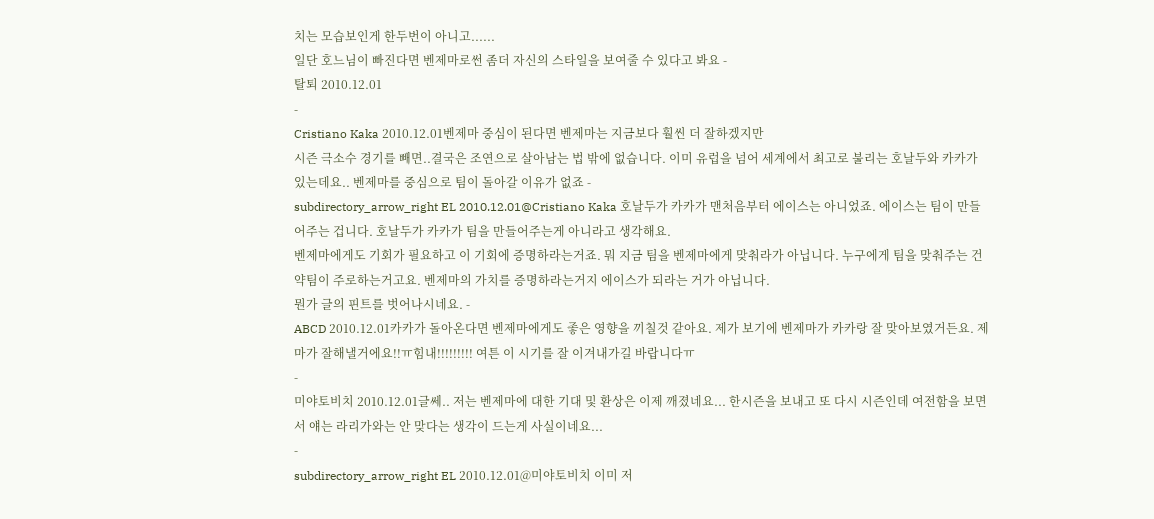치는 모습보인게 한두번이 아니고......
일단 호느님이 빠진다면 벤제마로썬 좀더 자신의 스타일을 보여줄 수 있다고 봐요 -
탈퇴 2010.12.01
-
Cristiano Kaka 2010.12.01벤제마 중심이 된다면 벤제마는 지금보다 훨씬 더 잘하겠지만
시즌 극소수 경기를 빼면..결국은 조연으로 살아남는 법 밖에 없습니다. 이미 유럽을 넘어 세계에서 최고로 불리는 호날두와 카카가 있는데요.. 벤제마를 중심으로 팀이 돌아갈 이유가 없죠 -
subdirectory_arrow_right EL 2010.12.01@Cristiano Kaka 호날두가 카카가 맨처음부터 에이스는 아니었죠. 에이스는 팀이 만들어주는 겁니다. 호날두가 카카가 팀을 만들어주는게 아니라고 생각해요.
벤제마에게도 기회가 필요하고 이 기회에 증명하라는거죠. 뭐 지금 팀을 벤제마에게 맞춰라가 아닙니다. 누구에게 팀을 맞춰주는 건 약팀이 주로하는거고요. 벤제마의 가치를 증명하라는거지 에이스가 되라는 거가 아닙니다.
뭔가 글의 핀트를 벗어나시네요. -
ABCD 2010.12.01카카가 돌아온다면 벤제마에게도 좋은 영향을 끼칠것 같아요. 제가 보기에 벤제마가 카카랑 잘 맞아보였거든요. 제마가 잘해낼거에요!!ㅠ힘내!!!!!!!!! 여튼 이 시기를 잘 이겨내가길 바랍니다ㅠ
-
미야토비치 2010.12.01글쎄.. 저는 벤제마에 대한 기대 및 환상은 이제 깨졌네요... 한시즌을 보내고 또 다시 시즌인데 여전함을 보면서 얘는 라리가와는 안 맞다는 생각이 드는게 사실이네요...
-
subdirectory_arrow_right EL 2010.12.01@미야토비치 이미 저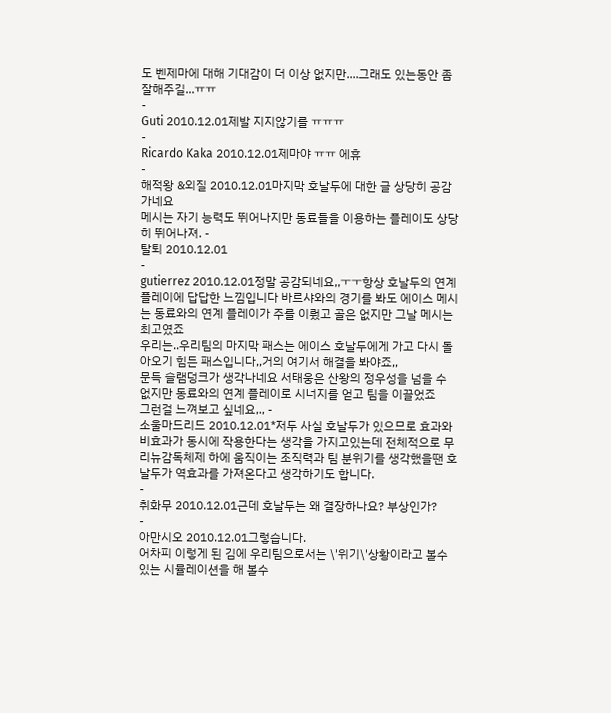도 벤제마에 대해 기대감이 더 이상 없지만....그래도 있는동안 좀 잘해주길...ㅠㅠ
-
Guti 2010.12.01제발 지지않기를 ㅠㅠㅠ
-
Ricardo Kaka 2010.12.01제마야 ㅠㅠ 에휴
-
해적왕 &외질 2010.12.01마지막 호날두에 대한 글 상당히 공감가네요
메시는 자기 능력도 뛰어나지만 동료들을 이용하는 플레이도 상당히 뛰어나져. -
탈퇴 2010.12.01
-
gutierrez 2010.12.01정말 공감되네요,,ㅜㅜ항상 호날두의 연계 플레이에 답답한 느낌입니다 바르샤와의 경기를 봐도 에이스 메시는 동료와의 연계 플레이가 주를 이뤘고 골은 없지만 그날 메시는 최고였죠
우리는..우리팀의 마지막 패스는 에이스 호날두에게 가고 다시 돌아오기 힘든 패스입니다,,거의 여기서 해결을 봐야죠,,
문득 슬램덩크가 생각나네요 서태웅은 산왕의 정우성을 넘을 수 없지만 동료와의 연계 플레이로 시너지를 얻고 팀을 이끌었죠
그런걸 느껴보고 싶네요,., -
소울마드리드 2010.12.01*저두 사실 호날두가 있으므로 효과와 비효과가 동시에 작용한다는 생각을 가지고있는데 전체적으로 무리뉴감독체제 하에 움직이는 조직력과 팀 분위기를 생각했을땐 호날두가 역효과를 가져온다고 생각하기도 합니다.
-
취화무 2010.12.01근데 호날두는 왜 결장하나요? 부상인가?
-
아만시오 2010.12.01그렇습니다.
어차피 이렇게 된 김에 우리팀으로서는 \'위기\'상황이라고 볼수있는 시뮬레이션을 해 볼수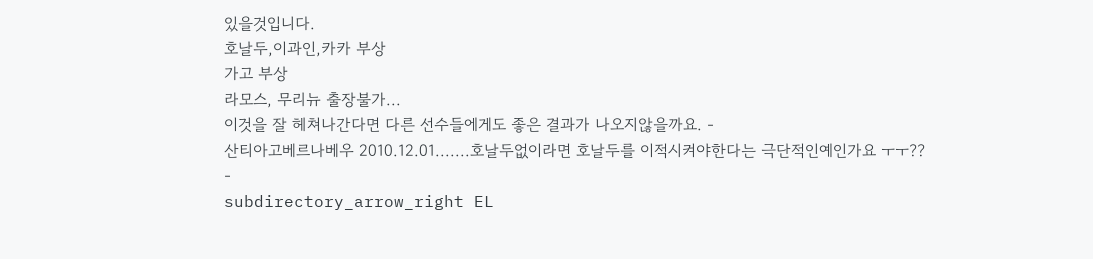있을것입니다.
호날두,이과인,카카 부상
가고 부상
라모스, 무리뉴 출장불가...
이것을 잘 헤쳐나간다면 다른 선수들에게도 좋은 결과가 나오지않을까요. -
산티아고베르나베우 2010.12.01.......호날두없이라면 호날두를 이적시켜야한다는 극단적인예인가요 ㅜㅜ??
-
subdirectory_arrow_right EL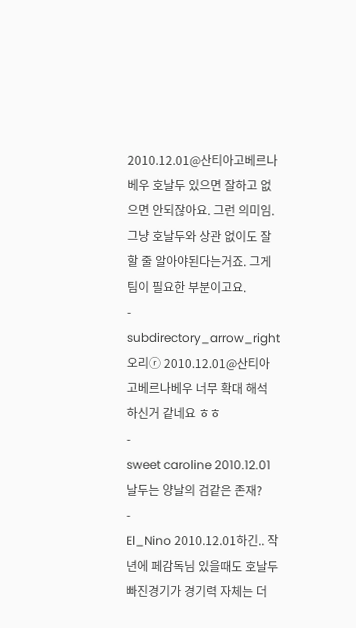2010.12.01@산티아고베르나베우 호날두 있으면 잘하고 없으면 안되잖아요. 그런 의미임. 그냥 호날두와 상관 없이도 잘 할 줄 알아야된다는거죠. 그게 팀이 필요한 부분이고요.
-
subdirectory_arrow_right 오리ⓡ 2010.12.01@산티아고베르나베우 너무 확대 해석 하신거 같네요 ㅎㅎ
-
sweet caroline 2010.12.01날두는 양날의 검같은 존재?
-
El_Nino 2010.12.01하긴.. 작년에 페감독님 있을때도 호날두 빠진경기가 경기력 자체는 더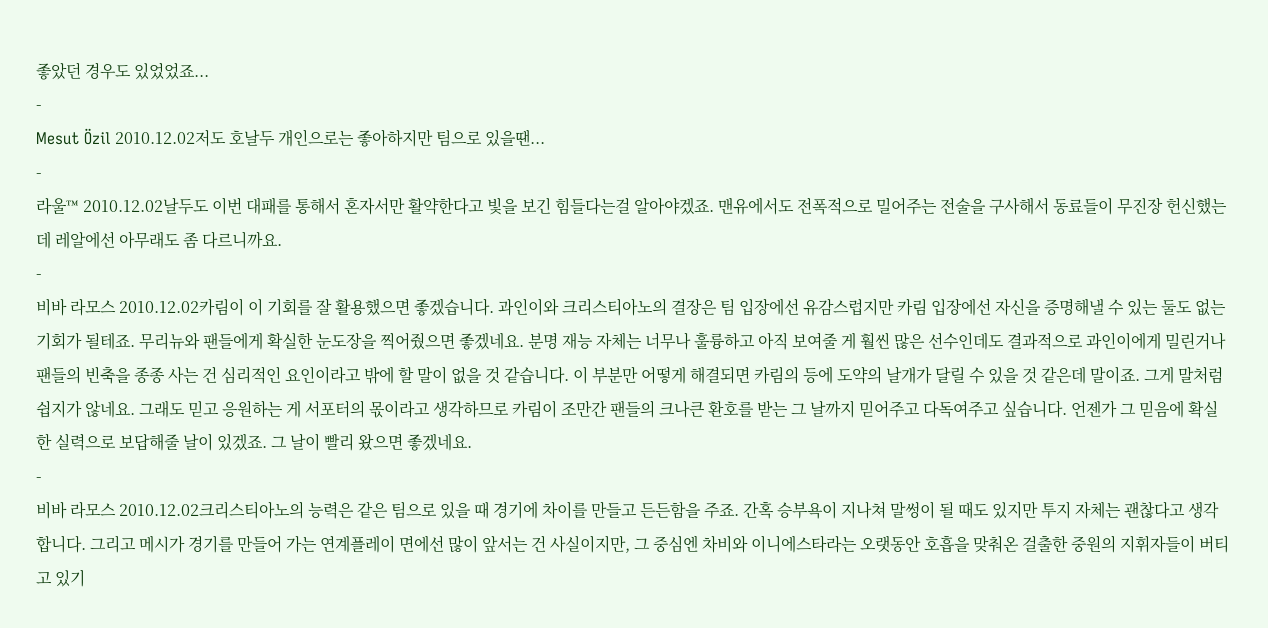좋았던 경우도 있었었죠...
-
Mesut Özil 2010.12.02저도 호날두 개인으로는 좋아하지만 팀으로 있을땐...
-
라울™ 2010.12.02날두도 이번 대패를 통해서 혼자서만 활약한다고 빛을 보긴 힘들다는걸 알아야겠죠. 맨유에서도 전폭적으로 밀어주는 전술을 구사해서 동료들이 무진장 헌신했는데 레알에선 아무래도 좀 다르니까요.
-
비바 라모스 2010.12.02카림이 이 기회를 잘 활용했으면 좋겠습니다. 과인이와 크리스티아노의 결장은 팀 입장에선 유감스럽지만 카림 입장에선 자신을 증명해낼 수 있는 둘도 없는 기회가 될테죠. 무리뉴와 팬들에게 확실한 눈도장을 찍어줬으면 좋겠네요. 분명 재능 자체는 너무나 훌륭하고 아직 보여줄 게 훨씬 많은 선수인데도 결과적으로 과인이에게 밀린거나 팬들의 빈축을 종종 사는 건 심리적인 요인이라고 밖에 할 말이 없을 것 같습니다. 이 부분만 어떻게 해결되면 카림의 등에 도약의 날개가 달릴 수 있을 것 같은데 말이죠. 그게 말처럼 쉽지가 않네요. 그래도 믿고 응원하는 게 서포터의 몫이라고 생각하므로 카림이 조만간 팬들의 크나큰 환호를 받는 그 날까지 믿어주고 다독여주고 싶습니다. 언젠가 그 믿음에 확실한 실력으로 보답해줄 날이 있겠죠. 그 날이 빨리 왔으면 좋겠네요.
-
비바 라모스 2010.12.02크리스티아노의 능력은 같은 팀으로 있을 때 경기에 차이를 만들고 든든함을 주죠. 간혹 승부욕이 지나쳐 말썽이 될 때도 있지만 투지 자체는 괜찮다고 생각합니다. 그리고 메시가 경기를 만들어 가는 연계플레이 면에선 많이 앞서는 건 사실이지만, 그 중심엔 차비와 이니에스타라는 오랫동안 호흡을 맞춰온 걸출한 중원의 지휘자들이 버티고 있기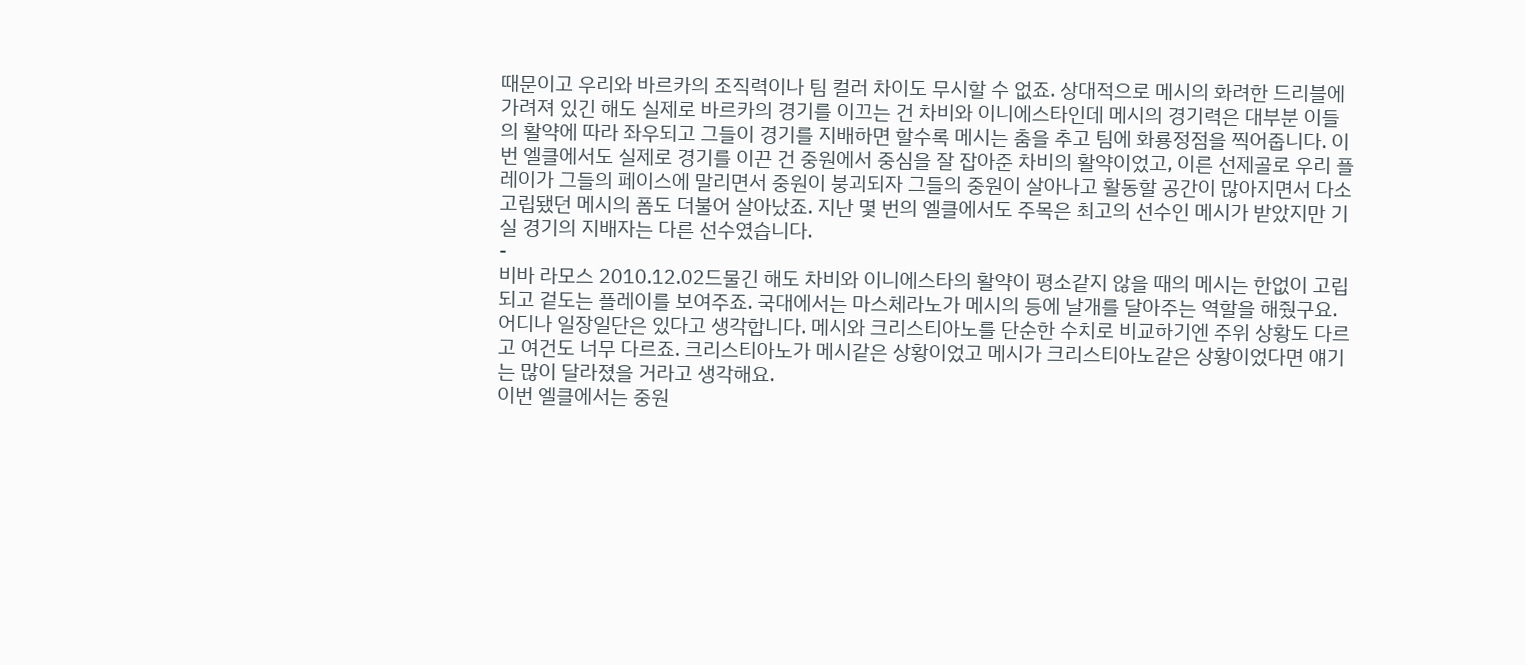때문이고 우리와 바르카의 조직력이나 팀 컬러 차이도 무시할 수 없죠. 상대적으로 메시의 화려한 드리블에 가려져 있긴 해도 실제로 바르카의 경기를 이끄는 건 차비와 이니에스타인데 메시의 경기력은 대부분 이들의 활약에 따라 좌우되고 그들이 경기를 지배하면 할수록 메시는 춤을 추고 팀에 화룡정점을 찍어줍니다. 이번 엘클에서도 실제로 경기를 이끈 건 중원에서 중심을 잘 잡아준 차비의 활약이었고, 이른 선제골로 우리 플레이가 그들의 페이스에 말리면서 중원이 붕괴되자 그들의 중원이 살아나고 활동할 공간이 많아지면서 다소 고립됐던 메시의 폼도 더불어 살아났죠. 지난 몇 번의 엘클에서도 주목은 최고의 선수인 메시가 받았지만 기실 경기의 지배자는 다른 선수였습니다.
-
비바 라모스 2010.12.02드물긴 해도 차비와 이니에스타의 활약이 평소같지 않을 때의 메시는 한없이 고립되고 겉도는 플레이를 보여주죠. 국대에서는 마스체라노가 메시의 등에 날개를 달아주는 역할을 해줬구요. 어디나 일장일단은 있다고 생각합니다. 메시와 크리스티아노를 단순한 수치로 비교하기엔 주위 상황도 다르고 여건도 너무 다르죠. 크리스티아노가 메시같은 상황이었고 메시가 크리스티아노같은 상황이었다면 얘기는 많이 달라졌을 거라고 생각해요.
이번 엘클에서는 중원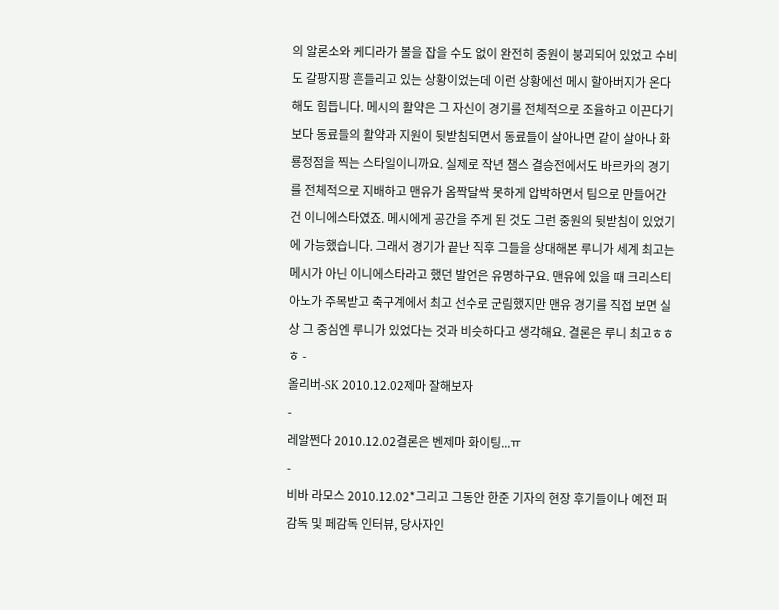의 알론소와 케디라가 볼을 잡을 수도 없이 완전히 중원이 붕괴되어 있었고 수비도 갈팡지팡 흔들리고 있는 상황이었는데 이런 상황에선 메시 할아버지가 온다해도 힘듭니다. 메시의 활약은 그 자신이 경기를 전체적으로 조율하고 이끈다기 보다 동료들의 활약과 지원이 뒷받침되면서 동료들이 살아나면 같이 살아나 화룡정점을 찍는 스타일이니까요. 실제로 작년 챔스 결승전에서도 바르카의 경기를 전체적으로 지배하고 맨유가 옴짝달싹 못하게 압박하면서 팀으로 만들어간 건 이니에스타였죠. 메시에게 공간을 주게 된 것도 그런 중원의 뒷받침이 있었기에 가능했습니다. 그래서 경기가 끝난 직후 그들을 상대해본 루니가 세계 최고는 메시가 아닌 이니에스타라고 했던 발언은 유명하구요. 맨유에 있을 때 크리스티아노가 주목받고 축구계에서 최고 선수로 군림했지만 맨유 경기를 직접 보면 실상 그 중심엔 루니가 있었다는 것과 비슷하다고 생각해요. 결론은 루니 최고ㅎㅎㅎ -
올리버-SK 2010.12.02제마 잘해보자
-
레알쩐다 2010.12.02결론은 벤제마 화이팅...ㅠ
-
비바 라모스 2010.12.02*그리고 그동안 한준 기자의 현장 후기들이나 예전 퍼감독 및 페감독 인터뷰, 당사자인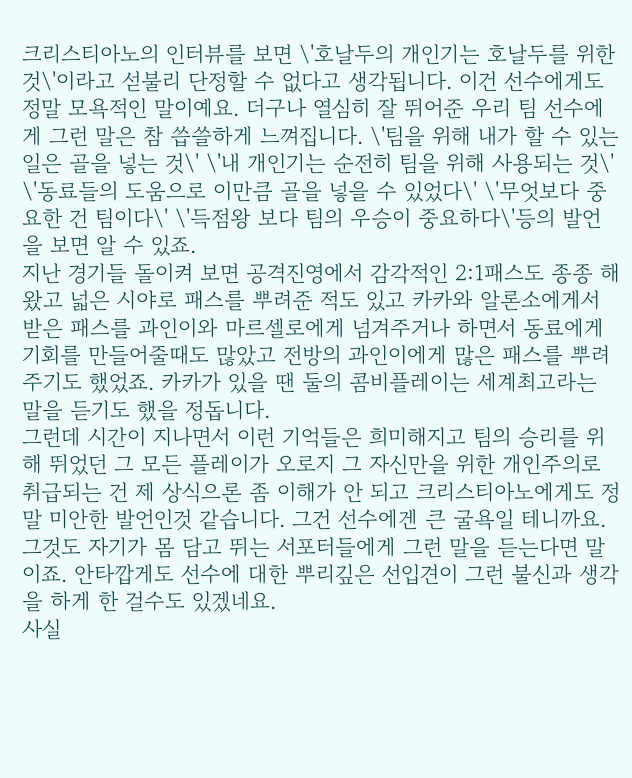크리스티아노의 인터뷰를 보면 \'호날두의 개인기는 호날두를 위한 것\'이라고 섣불리 단정할 수 없다고 생각됩니다. 이건 선수에게도 정말 모욕적인 말이예요. 더구나 열심히 잘 뛰어준 우리 팀 선수에게 그런 말은 참 씁쓸하게 느껴집니다. \'팀을 위해 내가 할 수 있는 일은 골을 넣는 것\' \'내 개인기는 순전히 팀을 위해 사용되는 것\' \'동료들의 도움으로 이만큼 골을 넣을 수 있었다\' \'무엇보다 중요한 건 팀이다\' \'득점왕 보다 팀의 우승이 중요하다\'등의 발언을 보면 알 수 있죠.
지난 경기들 돌이켜 보면 공격진영에서 감각적인 2:1패스도 종종 해왔고 넓은 시야로 패스를 뿌려준 적도 있고 카카와 알론소에게서 받은 패스를 과인이와 마르셀로에게 넘겨주거나 하면서 동료에게 기회를 만들어줄때도 많았고 전방의 과인이에게 많은 패스를 뿌려주기도 했었죠. 카카가 있을 땐 둘의 콤비플레이는 세계최고라는 말을 듣기도 했을 정돕니다.
그런데 시간이 지나면서 이런 기억들은 희미해지고 팀의 승리를 위해 뛰었던 그 모든 플레이가 오로지 그 자신만을 위한 개인주의로 취급되는 건 제 상식으론 좀 이해가 안 되고 크리스티아노에게도 정말 미안한 발언인것 같습니다. 그건 선수에겐 큰 굴욕일 테니까요. 그것도 자기가 몸 담고 뛰는 서포터들에게 그런 말을 듣는다면 말이죠. 안타깝게도 선수에 대한 뿌리깊은 선입견이 그런 불신과 생각을 하게 한 걸수도 있겠네요.
사실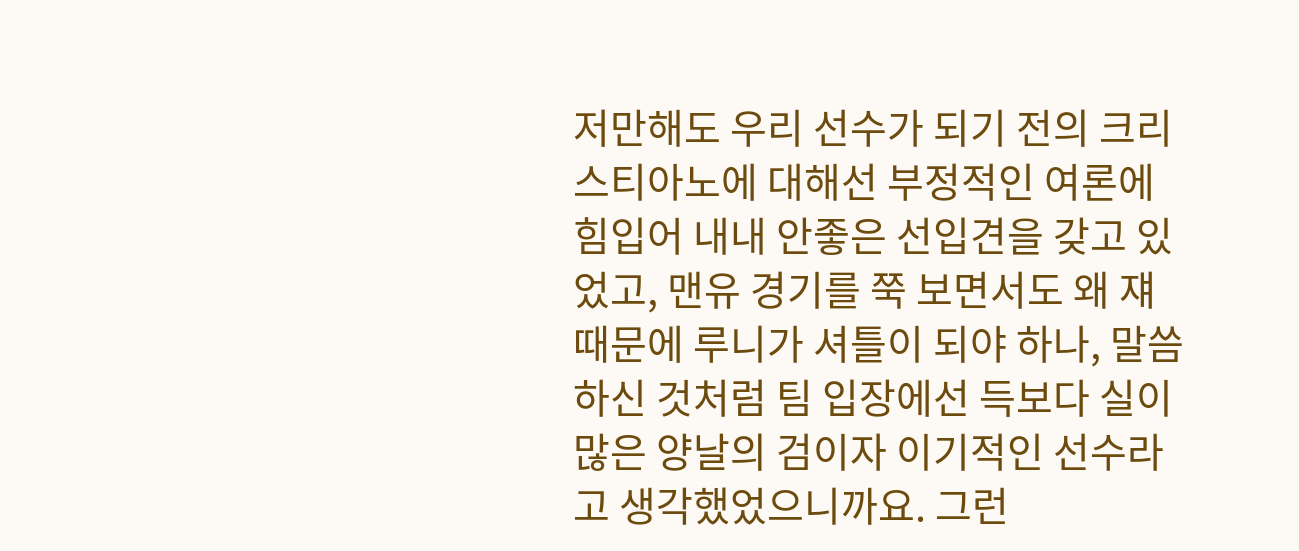저만해도 우리 선수가 되기 전의 크리스티아노에 대해선 부정적인 여론에 힘입어 내내 안좋은 선입견을 갖고 있었고, 맨유 경기를 쭉 보면서도 왜 쟤 때문에 루니가 셔틀이 되야 하나, 말씀하신 것처럼 팀 입장에선 득보다 실이 많은 양날의 검이자 이기적인 선수라고 생각했었으니까요. 그런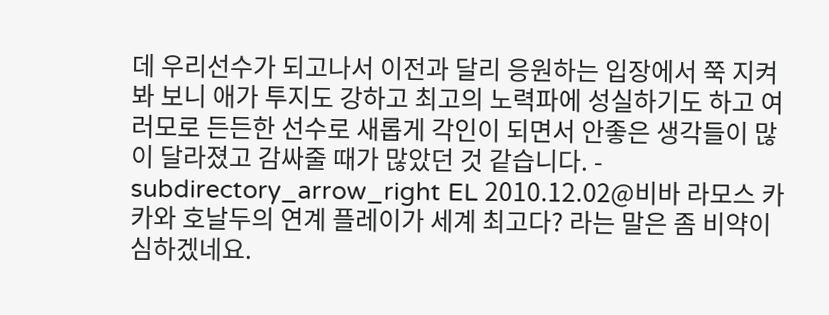데 우리선수가 되고나서 이전과 달리 응원하는 입장에서 쭉 지켜봐 보니 애가 투지도 강하고 최고의 노력파에 성실하기도 하고 여러모로 든든한 선수로 새롭게 각인이 되면서 안좋은 생각들이 많이 달라졌고 감싸줄 때가 많았던 것 같습니다. -
subdirectory_arrow_right EL 2010.12.02@비바 라모스 카카와 호날두의 연계 플레이가 세계 최고다? 라는 말은 좀 비약이 심하겠네요.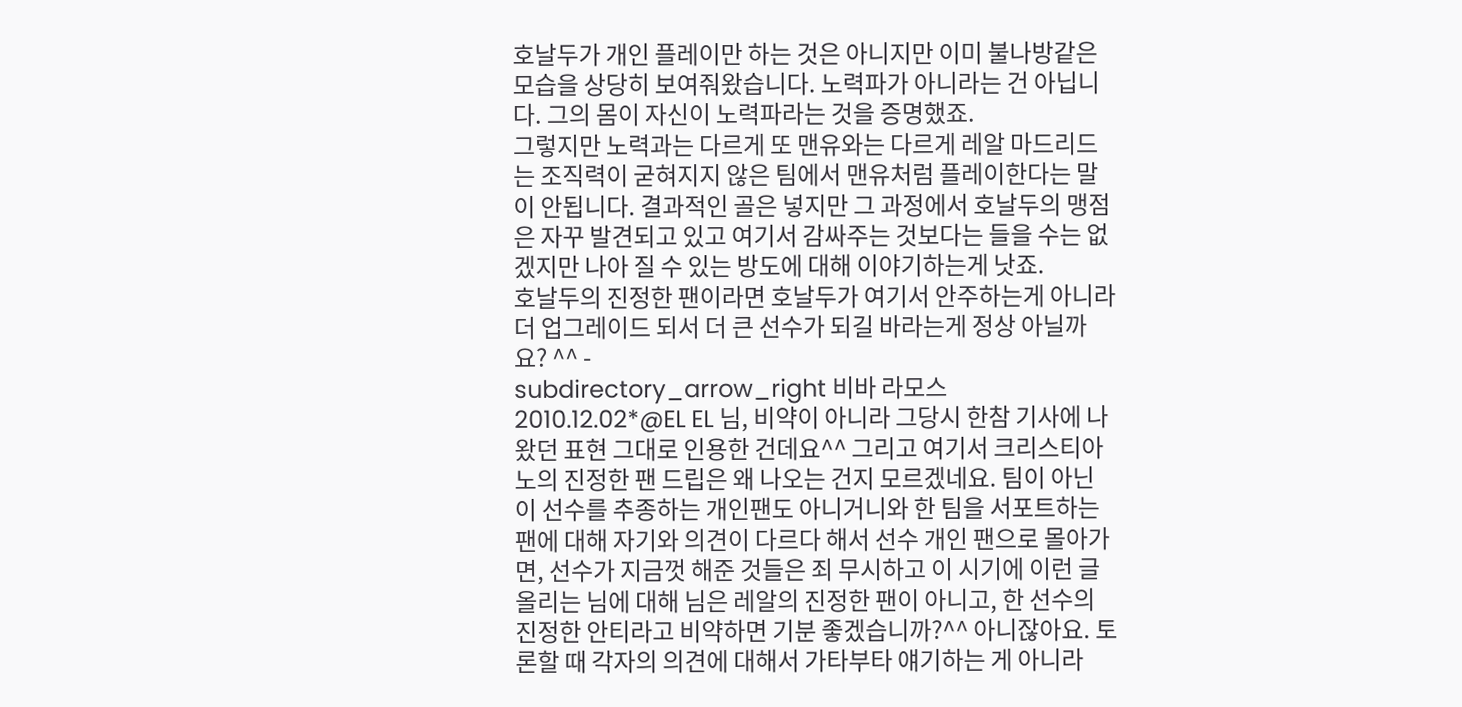호날두가 개인 플레이만 하는 것은 아니지만 이미 불나방같은 모습을 상당히 보여줘왔습니다. 노력파가 아니라는 건 아닙니다. 그의 몸이 자신이 노력파라는 것을 증명했죠.
그렇지만 노력과는 다르게 또 맨유와는 다르게 레알 마드리드는 조직력이 굳혀지지 않은 팀에서 맨유처럼 플레이한다는 말이 안됩니다. 결과적인 골은 넣지만 그 과정에서 호날두의 맹점은 자꾸 발견되고 있고 여기서 감싸주는 것보다는 들을 수는 없겠지만 나아 질 수 있는 방도에 대해 이야기하는게 낫죠.
호날두의 진정한 팬이라면 호날두가 여기서 안주하는게 아니라 더 업그레이드 되서 더 큰 선수가 되길 바라는게 정상 아닐까요? ^^ -
subdirectory_arrow_right 비바 라모스 2010.12.02*@EL EL 님, 비약이 아니라 그당시 한참 기사에 나왔던 표현 그대로 인용한 건데요^^ 그리고 여기서 크리스티아노의 진정한 팬 드립은 왜 나오는 건지 모르겠네요. 팀이 아닌 이 선수를 추종하는 개인팬도 아니거니와 한 팀을 서포트하는 팬에 대해 자기와 의견이 다르다 해서 선수 개인 팬으로 몰아가면, 선수가 지금껏 해준 것들은 죄 무시하고 이 시기에 이런 글 올리는 님에 대해 님은 레알의 진정한 팬이 아니고, 한 선수의 진정한 안티라고 비약하면 기분 좋겠습니까?^^ 아니잖아요. 토론할 때 각자의 의견에 대해서 가타부타 얘기하는 게 아니라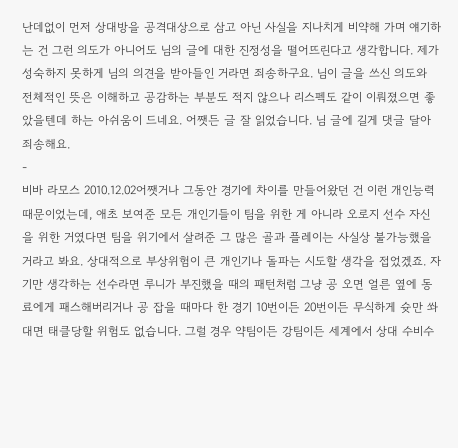난데없이 먼저 상대방을 공격대상으로 삼고 아닌 사실을 지나치게 비약해 가며 얘기하는 건 그런 의도가 아니어도 님의 글에 대한 진정성을 떨어뜨린다고 생각합니다. 제가 성숙하지 못하게 님의 의견을 받아들인 거라면 죄송하구요. 님이 글을 쓰신 의도와 전체적인 뜻은 이해하고 공감하는 부분도 적지 않으나 리스펙도 같이 이뤄졌으면 좋았을텐데 하는 아쉬움이 드네요. 어쨋든 글 잘 읽었습니다. 님 글에 길게 댓글 달아 죄송해요.
-
비바 라모스 2010.12.02어쨋거나 그동안 경기에 차이를 만들어왔던 건 이런 개인능력 때문이었는데, 애초 보여준 모든 개인기들이 팀을 위한 게 아니라 오로지 선수 자신을 위한 거였다면 팀을 위기에서 살려준 그 많은 골과 플레이는 사실상 불가능했을 거라고 봐요. 상대적으로 부상위험이 큰 개인기나 돌파는 시도할 생각을 접었겠죠. 자기만 생각하는 선수라면 루니가 부진했을 때의 패턴처럼 그냥 공 오면 얼른 옆에 동료에게 패스해버리거나 공 잡을 때마다 한 경기 10번이든 20번이든 무식하게 슛만 쏴대면 태클당할 위험도 없습니다. 그럴 경우 약팀이든 강팀이든 세계에서 상대 수비수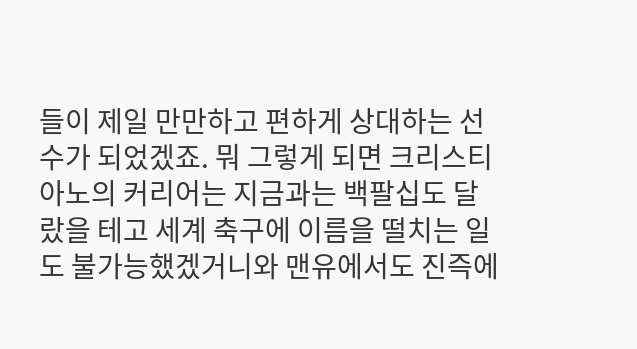들이 제일 만만하고 편하게 상대하는 선수가 되었겠죠. 뭐 그렇게 되면 크리스티아노의 커리어는 지금과는 백팔십도 달랐을 테고 세계 축구에 이름을 떨치는 일도 불가능했겠거니와 맨유에서도 진즉에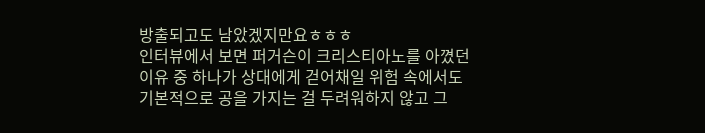방출되고도 남았겠지만요ㅎㅎㅎ
인터뷰에서 보면 퍼거슨이 크리스티아노를 아꼈던 이유 중 하나가 상대에게 걷어채일 위험 속에서도 기본적으로 공을 가지는 걸 두려워하지 않고 그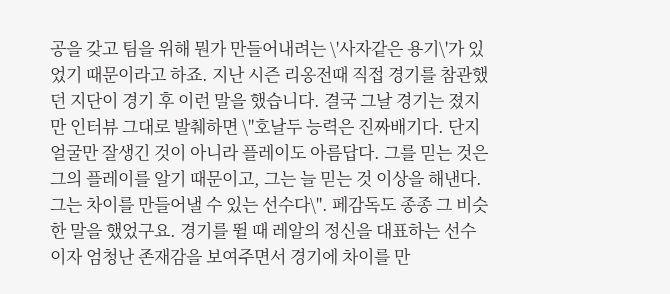공을 갖고 팀을 위해 뭔가 만들어내려는 \'사자같은 용기\'가 있었기 때문이라고 하죠. 지난 시즌 리옹전때 직접 경기를 참관했던 지단이 경기 후 이런 말을 했습니다. 결국 그날 경기는 졌지만 인터뷰 그대로 발췌하면 \"호날두 능력은 진짜배기다. 단지 얼굴만 잘생긴 것이 아니라 플레이도 아름답다. 그를 믿는 것은 그의 플레이를 알기 때문이고, 그는 늘 믿는 것 이상을 해낸다. 그는 차이를 만들어낼 수 있는 선수다\". 페감독도 종종 그 비슷한 말을 했었구요. 경기를 뛸 때 레알의 정신을 대표하는 선수이자 엄청난 존재감을 보여주면서 경기에 차이를 만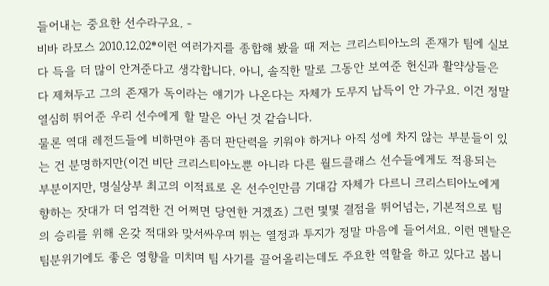들어내는 중요한 선수라구요. -
비바 라모스 2010.12.02*이런 여러가지를 종합해 봤을 때 저는 크리스티아노의 존재가 팀에 실보다 득을 더 많이 안겨준다고 생각합니다. 아니, 솔직한 말로 그동안 보여준 헌신과 활약상들은 다 제쳐두고 그의 존재가 독이라는 얘기가 나온다는 자체가 도무지 납득이 안 가구요. 이건 정말 열심히 뛰어준 우리 선수에게 할 말은 아닌 것 같습니다.
물론 역대 레전드들에 비하면야 좀더 판단력을 키워야 하거나 아직 성에 차지 않는 부분들이 있는 건 분명하지만(이건 비단 크리스티아노뿐 아니라 다른 월드클래스 선수들에게도 적용되는 부분이지만, 명실상부 최고의 이적료로 온 선수인만큼 기대감 자체가 다르니 크리스티아노에게 향하는 잣대가 더 엄격한 건 어쩌면 당연한 거겠죠) 그런 몇몇 결점을 뛰어넘는, 기본적으로 팀의 승리를 위해 온갖 적대와 맞서싸우며 뛰는 열정과 투지가 정말 마음에 들어서요. 이런 멘탈은 팀분위기에도 좋은 영향을 미치며 팀 사기를 끌어올리는데도 주요한 역할을 하고 있다고 봅니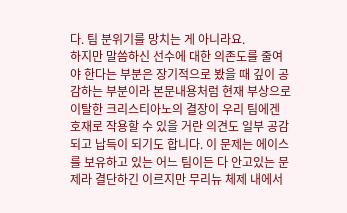다. 팀 분위기를 망치는 게 아니라요.
하지만 말씀하신 선수에 대한 의존도를 줄여야 한다는 부분은 장기적으로 봤을 때 깊이 공감하는 부분이라 본문내용처럼 현재 부상으로 이탈한 크리스티아노의 결장이 우리 팀에겐 호재로 작용할 수 있을 거란 의견도 일부 공감되고 납득이 되기도 합니다. 이 문제는 에이스를 보유하고 있는 어느 팀이든 다 안고있는 문제라 결단하긴 이르지만 무리뉴 체제 내에서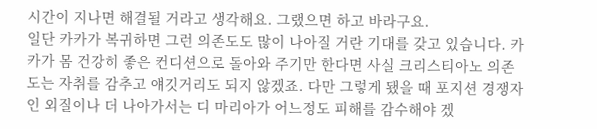시간이 지나면 해결될 거라고 생각해요. 그랬으면 하고 바라구요.
일단 카카가 복귀하면 그런 의존도도 많이 나아질 거란 기대를 갖고 있습니다. 카카가 몸 건강히 좋은 컨디션으로 돌아와 주기만 한다면 사실 크리스티아노 의존도는 자취를 감추고 얘깃거리도 되지 않겠죠. 다만 그렇게 됐을 때 포지션 경쟁자인 외질이나 더 나아가서는 디 마리아가 어느정도 피해를 감수해야 겠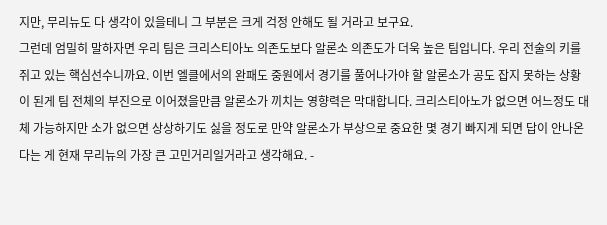지만, 무리뉴도 다 생각이 있을테니 그 부분은 크게 걱정 안해도 될 거라고 보구요.
그런데 엄밀히 말하자면 우리 팀은 크리스티아노 의존도보다 알론소 의존도가 더욱 높은 팀입니다. 우리 전술의 키를 쥐고 있는 핵심선수니까요. 이번 엘클에서의 완패도 중원에서 경기를 풀어나가야 할 알론소가 공도 잡지 못하는 상황이 된게 팀 전체의 부진으로 이어졌을만큼 알론소가 끼치는 영향력은 막대합니다. 크리스티아노가 없으면 어느정도 대체 가능하지만 소가 없으면 상상하기도 싫을 정도로 만약 알론소가 부상으로 중요한 몇 경기 빠지게 되면 답이 안나온다는 게 현재 무리뉴의 가장 큰 고민거리일거라고 생각해요. -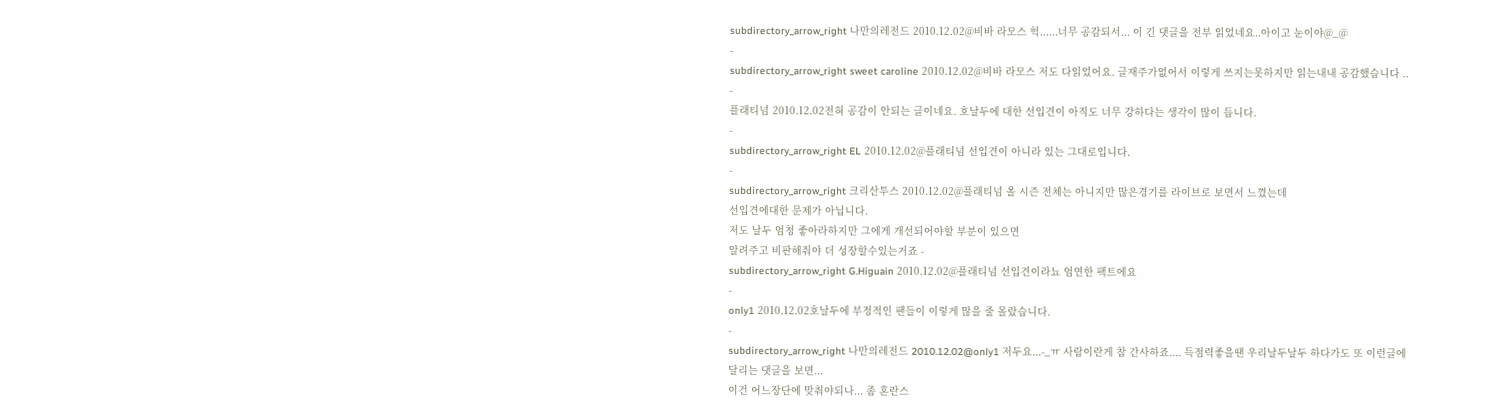subdirectory_arrow_right 나만의레전드 2010.12.02@비바 라모스 헉......너무 공감되서... 이 긴 댓글을 전부 읽었네요..아이고 눈이야@_@
-
subdirectory_arrow_right sweet caroline 2010.12.02@비바 라모스 저도 다읽었어요. 글재주가없어서 이렇게 쓰지는못하지만 읽는내내 공감했습니다 ..
-
플래티넘 2010.12.02전혀 공감이 안되는 글이네요. 호날두에 대한 선입견이 아직도 너무 강하다는 생각이 많이 듭니다.
-
subdirectory_arrow_right EL 2010.12.02@플래티넘 선입견이 아니라 있는 그대로입니다.
-
subdirectory_arrow_right 크리산투스 2010.12.02@플래티넘 올 시즌 전체는 아니지만 많은경기를 라이브로 보면서 느꼈는데
선입견에대한 문제가 아닙니다.
저도 날두 엄청 좋아라하지만 그에게 개선되어야할 부분이 있으면
알려주고 비판해줘야 더 성장할수있는거죠 -
subdirectory_arrow_right G.Higuain 2010.12.02@플래티넘 선입견이라뇨 엄연한 팩트에요
-
only1 2010.12.02호날두에 부정적인 팬들이 이렇게 많을 줄 몰랐습니다.
-
subdirectory_arrow_right 나만의레전드 2010.12.02@only1 저두요...-_ㅠ 사람이란게 참 간사하죠.... 득점력좋을땐 우리날두날두 하다가도 또 이런글에 달리는 댓글을 보면...
이건 어느장단에 맞춰야되나... 좀 혼란스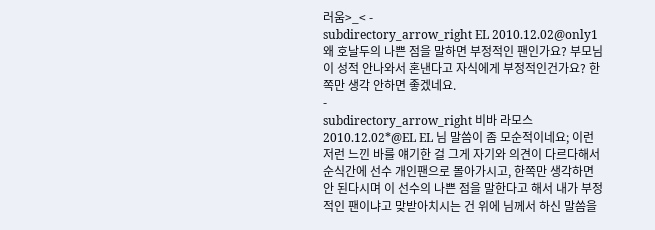러움>_< -
subdirectory_arrow_right EL 2010.12.02@only1 왜 호날두의 나쁜 점을 말하면 부정적인 팬인가요? 부모님이 성적 안나와서 혼낸다고 자식에게 부정적인건가요? 한쪽만 생각 안하면 좋겠네요.
-
subdirectory_arrow_right 비바 라모스 2010.12.02*@EL EL 님 말씀이 좀 모순적이네요; 이런 저런 느낀 바를 얘기한 걸 그게 자기와 의견이 다르다해서 순식간에 선수 개인팬으로 몰아가시고, 한쪽만 생각하면 안 된다시며 이 선수의 나쁜 점을 말한다고 해서 내가 부정적인 팬이냐고 맞받아치시는 건 위에 님께서 하신 말씀을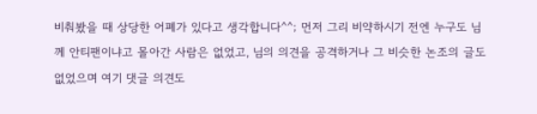비춰봤을 때 상당한 어폐가 있다고 생각합니다^^; 먼저 그리 비약하시기 전엔 누구도 님께 안티팬이냐고 몰아간 사람은 없었고, 님의 의견을 공격하거나 그 비슷한 논조의 글도 없었으며 여기 댓글 의견도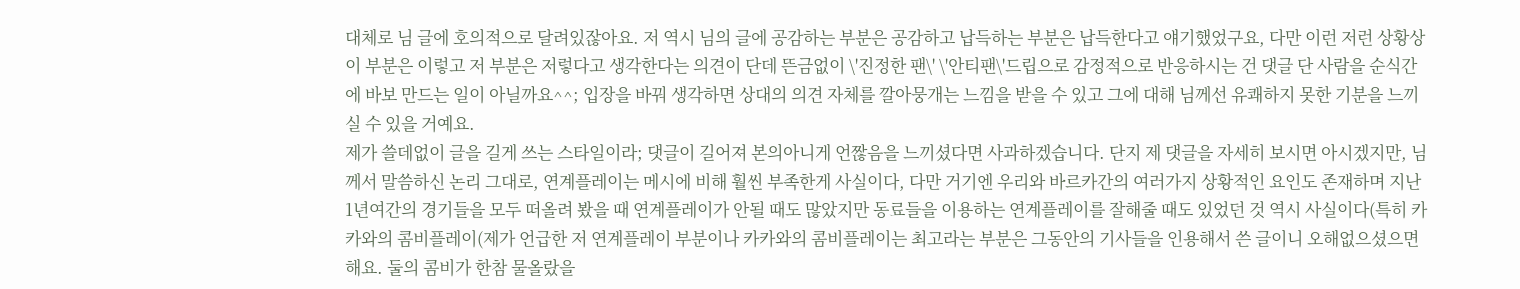대체로 님 글에 호의적으로 달려있잖아요. 저 역시 님의 글에 공감하는 부분은 공감하고 납득하는 부분은 납득한다고 얘기했었구요, 다만 이런 저런 상황상 이 부분은 이렇고 저 부분은 저렇다고 생각한다는 의견이 단데 뜬금없이 \'진정한 팬\' \'안티팬\'드립으로 감정적으로 반응하시는 건 댓글 단 사람을 순식간에 바보 만드는 일이 아닐까요^^; 입장을 바꿔 생각하면 상대의 의견 자체를 깔아뭉개는 느낌을 받을 수 있고 그에 대해 님께선 유쾌하지 못한 기분을 느끼실 수 있을 거예요.
제가 쓸데없이 글을 길게 쓰는 스타일이라; 댓글이 길어져 본의아니게 언짢음을 느끼셨다면 사과하겠습니다. 단지 제 댓글을 자세히 보시면 아시겠지만, 님께서 말씀하신 논리 그대로, 연계플레이는 메시에 비해 훨씬 부족한게 사실이다, 다만 거기엔 우리와 바르카간의 여러가지 상황적인 요인도 존재하며 지난 1년여간의 경기들을 모두 떠올려 봤을 때 연계플레이가 안될 때도 많았지만 동료들을 이용하는 연계플레이를 잘해줄 때도 있었던 것 역시 사실이다(특히 카카와의 콤비플레이(제가 언급한 저 연계플레이 부분이나 카카와의 콤비플레이는 최고라는 부분은 그동안의 기사들을 인용해서 쓴 글이니 오해없으셨으면 해요. 둘의 콤비가 한참 물올랐을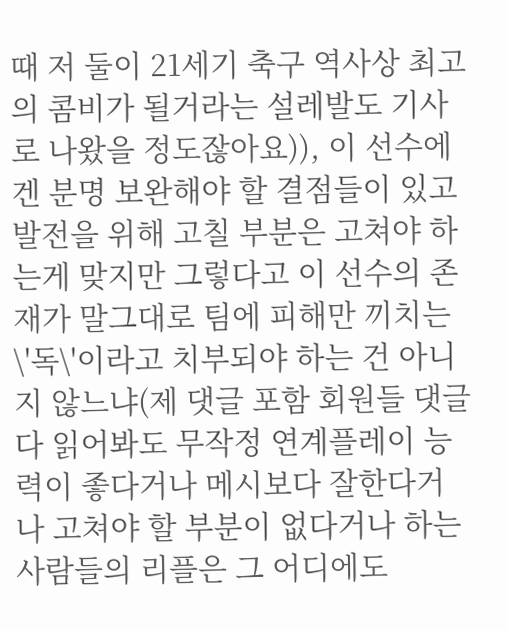때 저 둘이 21세기 축구 역사상 최고의 콤비가 될거라는 설레발도 기사로 나왔을 정도잖아요)), 이 선수에겐 분명 보완해야 할 결점들이 있고 발전을 위해 고칠 부분은 고쳐야 하는게 맞지만 그렇다고 이 선수의 존재가 말그대로 팀에 피해만 끼치는 \'독\'이라고 치부되야 하는 건 아니지 않느냐(제 댓글 포함 회원들 댓글 다 읽어봐도 무작정 연계플레이 능력이 좋다거나 메시보다 잘한다거나 고쳐야 할 부분이 없다거나 하는 사람들의 리플은 그 어디에도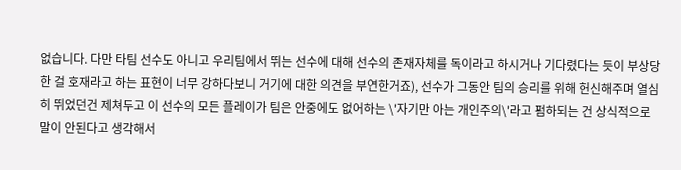없습니다. 다만 타팀 선수도 아니고 우리팀에서 뛰는 선수에 대해 선수의 존재자체를 독이라고 하시거나 기다렸다는 듯이 부상당한 걸 호재라고 하는 표현이 너무 강하다보니 거기에 대한 의견을 부연한거죠), 선수가 그동안 팀의 승리를 위해 헌신해주며 열심히 뛰었던건 제쳐두고 이 선수의 모든 플레이가 팀은 안중에도 없어하는 \'자기만 아는 개인주의\'라고 펌하되는 건 상식적으로 말이 안된다고 생각해서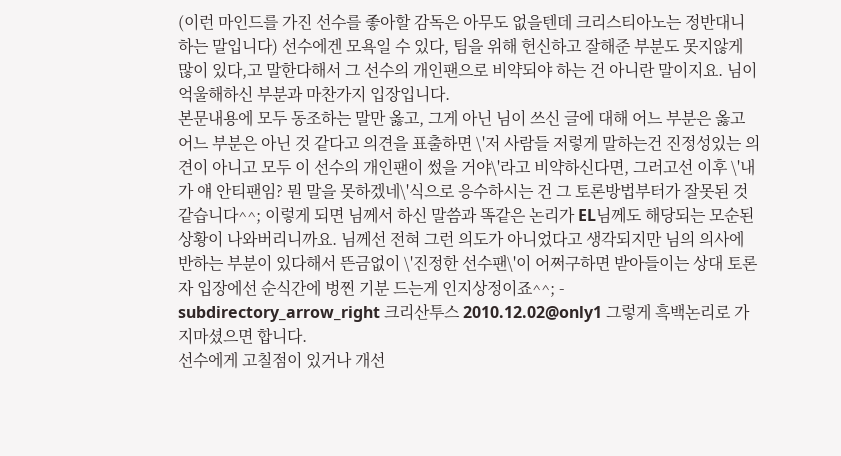(이런 마인드를 가진 선수를 좋아할 감독은 아무도 없을텐데 크리스티아노는 정반대니 하는 말입니다) 선수에겐 모욕일 수 있다, 팀을 위해 헌신하고 잘해준 부분도 못지않게 많이 있다,고 말한다해서 그 선수의 개인팬으로 비약되야 하는 건 아니란 말이지요. 님이 억울해하신 부분과 마찬가지 입장입니다.
본문내용에 모두 동조하는 말만 옳고, 그게 아닌 님이 쓰신 글에 대해 어느 부분은 옳고 어느 부분은 아닌 것 같다고 의견을 표출하면 \'저 사람들 저렇게 말하는건 진정성있는 의견이 아니고 모두 이 선수의 개인팬이 썼을 거야\'라고 비약하신다면, 그러고선 이후 \'내가 얘 안티팬임? 뭔 말을 못하겠네\'식으로 응수하시는 건 그 토론방법부터가 잘못된 것 같습니다^^; 이렇게 되면 님께서 하신 말씀과 똑같은 논리가 EL님께도 해당되는 모순된 상황이 나와버리니까요. 님께선 전혀 그런 의도가 아니었다고 생각되지만 님의 의사에 반하는 부분이 있다해서 뜬금없이 \'진정한 선수팬\'이 어쩌구하면 받아들이는 상대 토론자 입장에선 순식간에 벙찐 기분 드는게 인지상정이죠^^; -
subdirectory_arrow_right 크리산투스 2010.12.02@only1 그렇게 흑백논리로 가지마셨으면 합니다.
선수에게 고칠점이 있거나 개선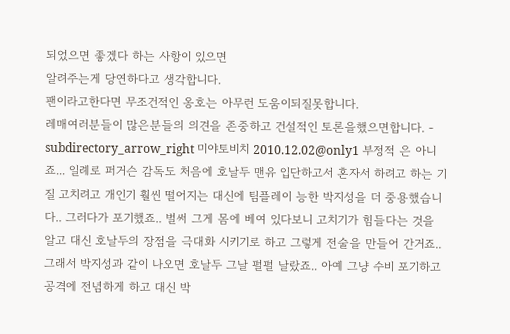되었으면 좋겠다 하는 사항이 있으면
알려주는게 당연하다고 생각합니다.
팬이라고한다면 무조건적인 옹호는 아무런 도움이되질못합니다.
레매여러분들이 많은분들의 의견을 존중하고 건설적인 토론을했으면합니다. -
subdirectory_arrow_right 미야토비치 2010.12.02@only1 부정적 은 아니죠... 일례로 퍼거슨 감독도 처음에 호날두 맨유 입단하고서 혼자서 하려고 하는 기질 고치려고 개인기 훨씬 떨어지는 대신에 팀플레이 능한 박지성을 더 중용했습니다.. 그러다가 포기했죠.. 벌써 그게 몸에 베여 있다보니 고치기가 힘들다는 것을 알고 대신 호날두의 장점을 극대화 시키기로 하고 그렇게 전술을 만들어 간거죠.. 그래서 박지성과 같이 나오면 호날두 그날 펄펄 날랐죠.. 아예 그냥 수비 포기하고 공격에 전념하게 하고 대신 박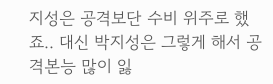지성은 공격보단 수비 위주로 했죠.. 대신 박지성은 그렇게 해서 공격본능 많이 잃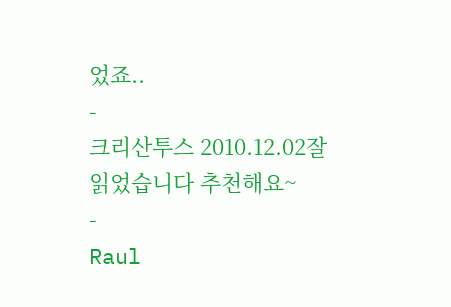었죠..
-
크리산투스 2010.12.02잘 읽었습니다 추천해요~
-
Raul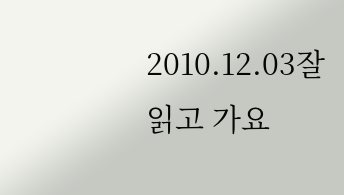2010.12.03잘 읽고 가요